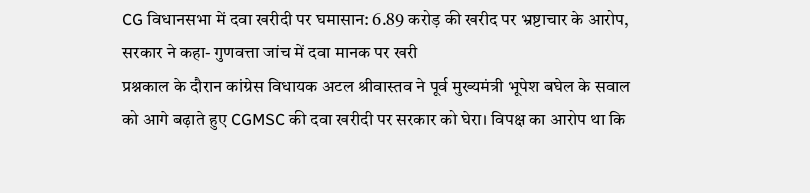CG विधानसभा में दवा खरीदी पर घमासान: 6.89 करोड़ की खरीद पर भ्रष्टाचार के आरोप, सरकार ने कहा- गुणवत्ता जांच में दवा मानक पर खरी
प्रश्नकाल के दौरान कांग्रेस विधायक अटल श्रीवास्तव ने पूर्व मुख्यमंत्री भूपेश बघेल के सवाल को आगे बढ़ाते हुए CGMSC की दवा खरीदी पर सरकार को घेरा। विपक्ष का आरोप था कि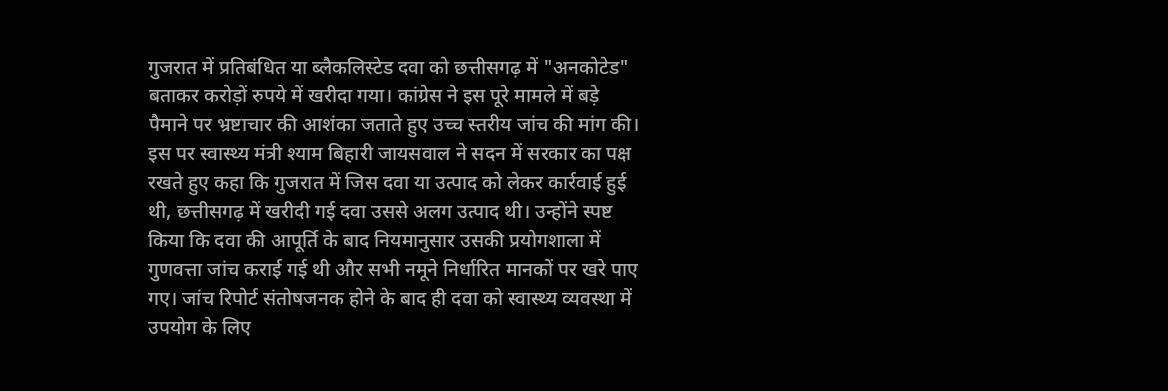गुजरात में प्रतिबंधित या ब्लैकलिस्टेड दवा को छत्तीसगढ़ में "अनकोटेड" बताकर करोड़ों रुपये में खरीदा गया। कांग्रेस ने इस पूरे मामले में बड़े पैमाने पर भ्रष्टाचार की आशंका जताते हुए उच्च स्तरीय जांच की मांग की।
इस पर स्वास्थ्य मंत्री श्याम बिहारी जायसवाल ने सदन में सरकार का पक्ष रखते हुए कहा कि गुजरात में जिस दवा या उत्पाद को लेकर कार्रवाई हुई थी, छत्तीसगढ़ में खरीदी गई दवा उससे अलग उत्पाद थी। उन्होंने स्पष्ट किया कि दवा की आपूर्ति के बाद नियमानुसार उसकी प्रयोगशाला में गुणवत्ता जांच कराई गई थी और सभी नमूने निर्धारित मानकों पर खरे पाए गए। जांच रिपोर्ट संतोषजनक होने के बाद ही दवा को स्वास्थ्य व्यवस्था में उपयोग के लिए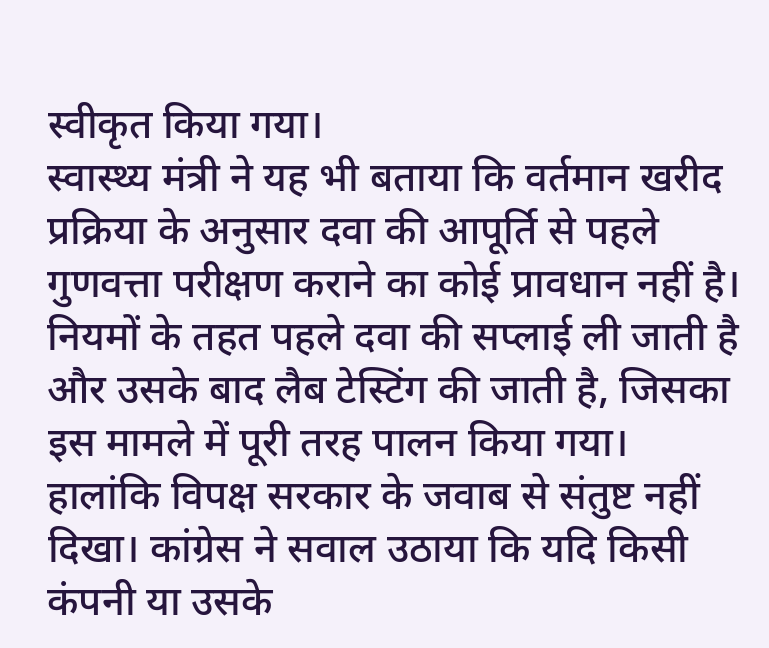स्वीकृत किया गया।
स्वास्थ्य मंत्री ने यह भी बताया कि वर्तमान खरीद प्रक्रिया के अनुसार दवा की आपूर्ति से पहले गुणवत्ता परीक्षण कराने का कोई प्रावधान नहीं है। नियमों के तहत पहले दवा की सप्लाई ली जाती है और उसके बाद लैब टेस्टिंग की जाती है, जिसका इस मामले में पूरी तरह पालन किया गया।
हालांकि विपक्ष सरकार के जवाब से संतुष्ट नहीं दिखा। कांग्रेस ने सवाल उठाया कि यदि किसी कंपनी या उसके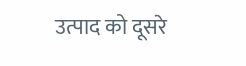उत्पाद को दूसरे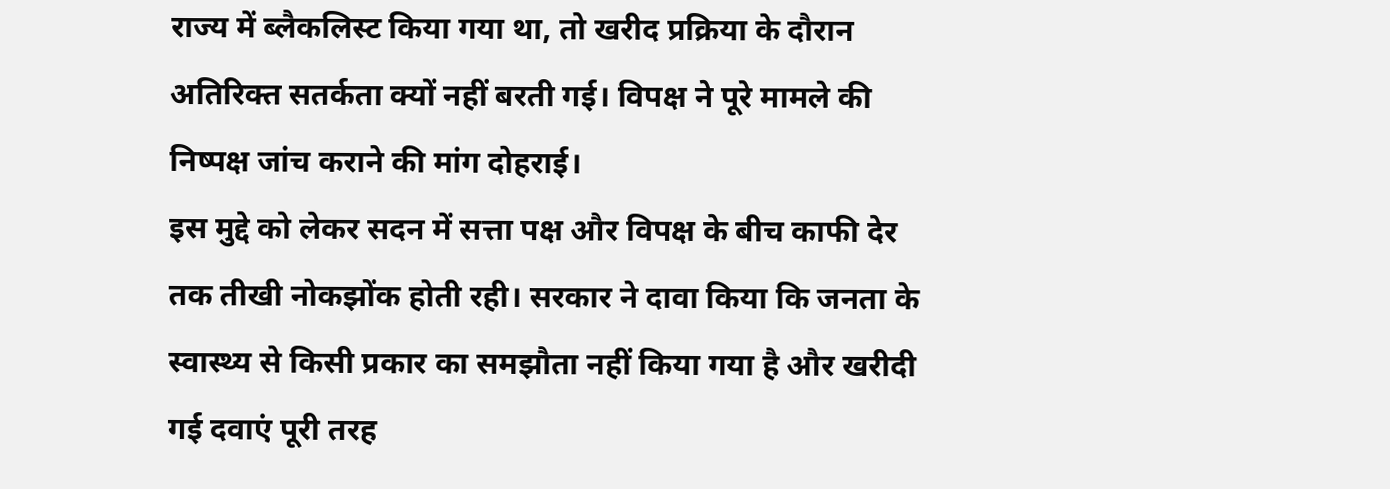राज्य में ब्लैकलिस्ट किया गया था, तो खरीद प्रक्रिया के दौरान अतिरिक्त सतर्कता क्यों नहीं बरती गई। विपक्ष ने पूरे मामले की निष्पक्ष जांच कराने की मांग दोहराई।
इस मुद्दे को लेकर सदन में सत्ता पक्ष और विपक्ष के बीच काफी देर तक तीखी नोकझोंक होती रही। सरकार ने दावा किया कि जनता के स्वास्थ्य से किसी प्रकार का समझौता नहीं किया गया है और खरीदी गई दवाएं पूरी तरह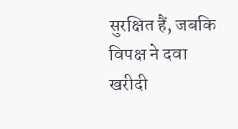सुरक्षित हैं, जबकि विपक्ष ने दवा खरीदी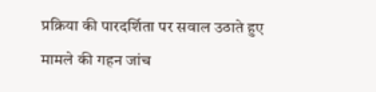प्रक्रिया की पारदर्शिता पर सवाल उठाते हुए मामले की गहन जांच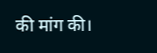की मांग की।